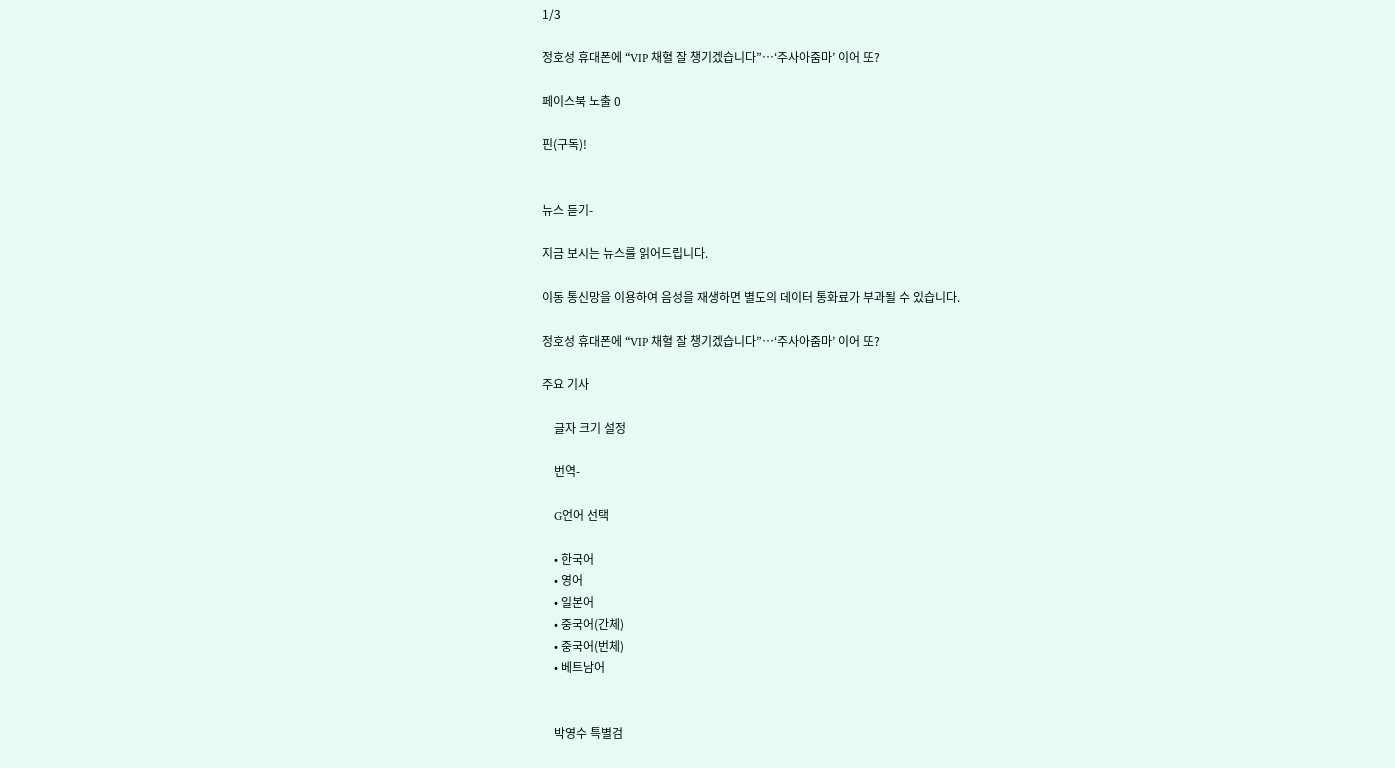1/3

정호성 휴대폰에 “VIP 채혈 잘 챙기겠습니다”…‘주사아줌마’ 이어 또?

페이스북 노출 0

핀(구독)!


뉴스 듣기-

지금 보시는 뉴스를 읽어드립니다.

이동 통신망을 이용하여 음성을 재생하면 별도의 데이터 통화료가 부과될 수 있습니다.

정호성 휴대폰에 “VIP 채혈 잘 챙기겠습니다”…‘주사아줌마’ 이어 또?

주요 기사

    글자 크기 설정

    번역-

    G언어 선택

    • 한국어
    • 영어
    • 일본어
    • 중국어(간체)
    • 중국어(번체)
    • 베트남어


    박영수 특별검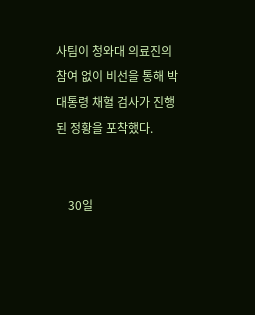사팀이 청와대 의료진의 참여 없이 비선을 통해 박 대통령 채혈 검사가 진행된 정황을 포착했다.


    30일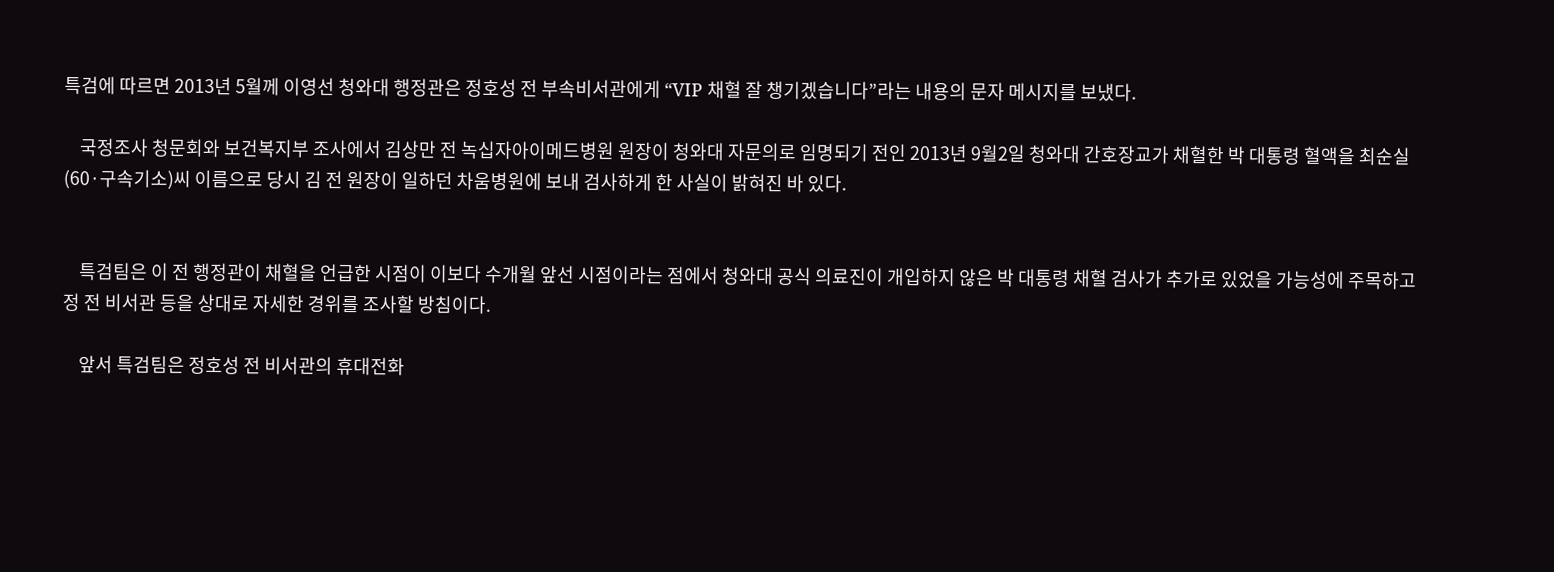특검에 따르면 2013년 5월께 이영선 청와대 행정관은 정호성 전 부속비서관에게 “VIP 채혈 잘 챙기겠습니다”라는 내용의 문자 메시지를 보냈다.

    국정조사 청문회와 보건복지부 조사에서 김상만 전 녹십자아이메드병원 원장이 청와대 자문의로 임명되기 전인 2013년 9월2일 청와대 간호장교가 채혈한 박 대통령 혈액을 최순실(60·구속기소)씨 이름으로 당시 김 전 원장이 일하던 차움병원에 보내 검사하게 한 사실이 밝혀진 바 있다.


    특검팀은 이 전 행정관이 채혈을 언급한 시점이 이보다 수개월 앞선 시점이라는 점에서 청와대 공식 의료진이 개입하지 않은 박 대통령 채혈 검사가 추가로 있었을 가능성에 주목하고 정 전 비서관 등을 상대로 자세한 경위를 조사할 방침이다.

    앞서 특검팀은 정호성 전 비서관의 휴대전화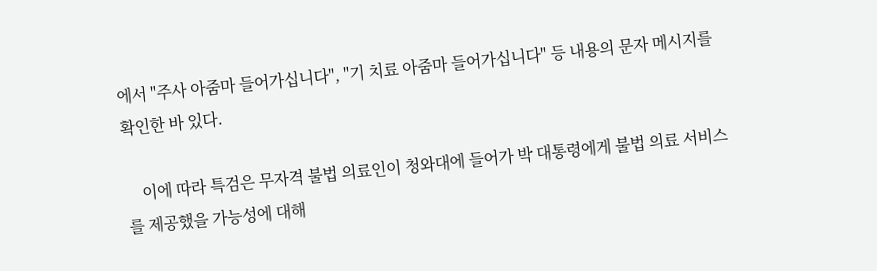에서 "주사 아줌마 들어가십니다", "기 치료 아줌마 들어가십니다" 등 내용의 문자 메시지를 확인한 바 있다.

    이에 따라 특검은 무자격 불법 의료인이 청와대에 들어가 박 대통령에게 불법 의료 서비스를 제공했을 가능성에 대해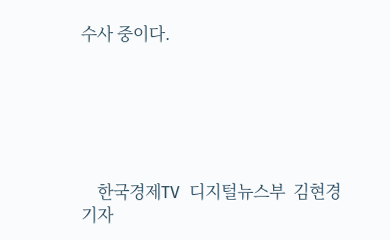수사 중이다.






    한국경제TV  디지털뉴스부  김현경  기자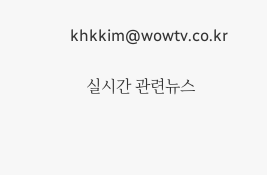khkkim@wowtv.co.kr

    실시간 관련뉴스